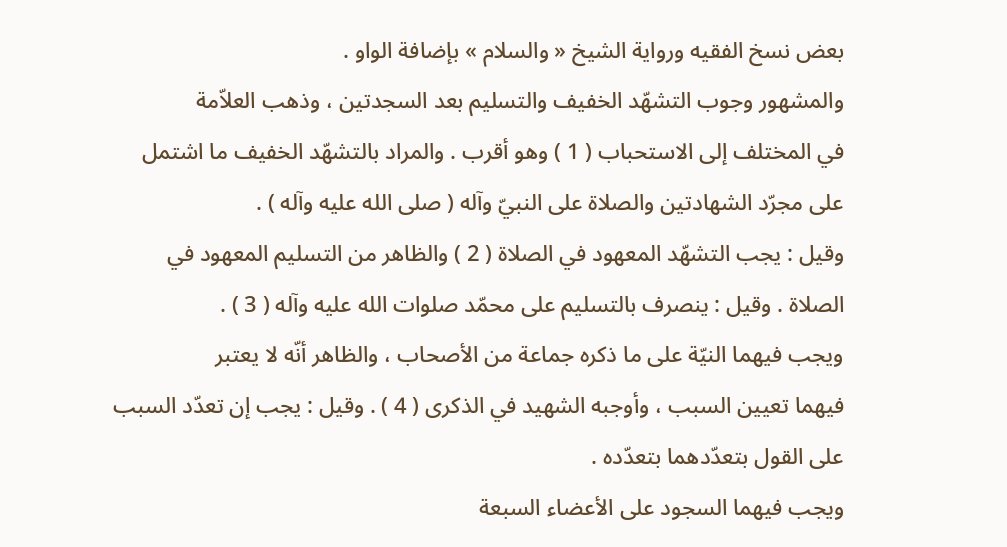بعض نسخ الفقيه ورواية الشيخ « والسلام » بإضافة الواو .
والمشهور وجوب التشهّد الخفيف والتسليم بعد السجدتين ، وذهب العلاّمة
في المختلف إلى الاستحباب ( 1 ) وهو أقرب . والمراد بالتشهّد الخفيف ما اشتمل
على مجرّد الشهادتين والصلاة على النبيّ وآله ( صلى الله عليه وآله ) .
وقيل : يجب التشهّد المعهود في الصلاة ( 2 ) والظاهر من التسليم المعهود في
الصلاة . وقيل : ينصرف بالتسليم على محمّد صلوات الله عليه وآله ( 3 ) .
ويجب فيهما النيّة على ما ذكره جماعة من الأصحاب ، والظاهر أنّه لا يعتبر
فيهما تعيين السبب ، وأوجبه الشهيد في الذكرى ( 4 ) . وقيل : يجب إن تعدّد السبب
على القول بتعدّدهما بتعدّده .
ويجب فيهما السجود على الأعضاء السبعة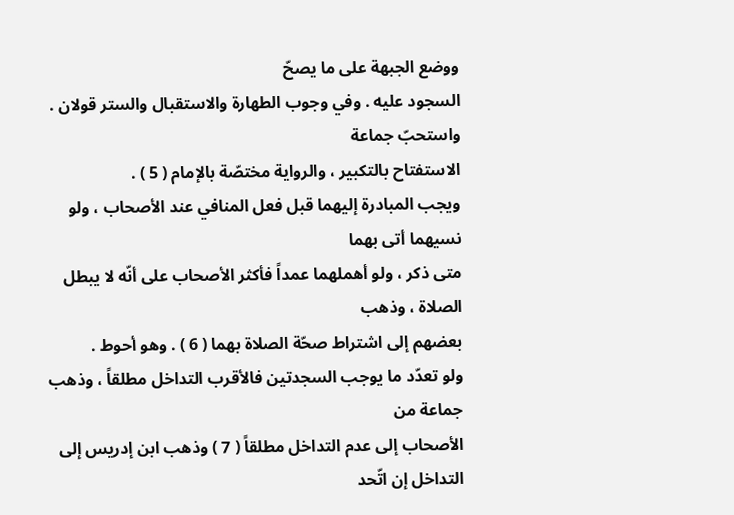ووضع الجبهة على ما يصحّ
السجود عليه . وفي وجوب الطهارة والاستقبال والستر قولان . واستحبّ جماعة
الاستفتاح بالتكبير ، والرواية مختصّة بالإمام ( 5 ) .
ويجب المبادرة إليهما قبل فعل المنافي عند الأصحاب ، ولو نسيهما أتى بهما
متى ذكر ، ولو أهملهما عمداً فأكثر الأصحاب على أنّه لا يبطل الصلاة ، وذهب
بعضهم إلى اشتراط صحّة الصلاة بهما ( 6 ) . وهو أحوط .
ولو تعدّد ما يوجب السجدتين فالأقرب التداخل مطلقاً ، وذهب جماعة من
الأصحاب إلى عدم التداخل مطلقاً ( 7 ) وذهب ابن إدريس إلى التداخل إن اتّحد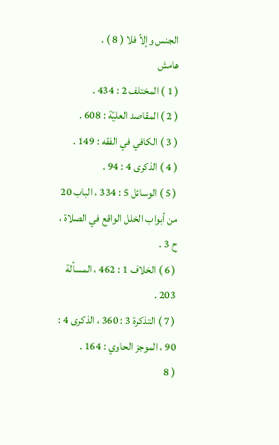الجنس وإلاّ فلا ( 8 ) .
هامش
( 1 ) المختلف 2 : 434 .
( 2 ) المقاصد العليّة : 608 .
( 3 ) الكافي في الفقه : 149 .
( 4 ) الذكرى 4 : 94 .
( 5 ) الوسائل 5 : 334 ، الباب 20 من أبواب الخلل الواقع في الصلاة ، ح 3 .
( 6 ) الخلاف 1 : 462 ، المسألة 203 .
( 7 ) التذكرة 3 : 360 ، الذكرى 4 : 90 ، الموجز الحاوي : 164 .
( 8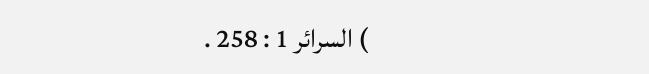) السرائر 1 : 258 .